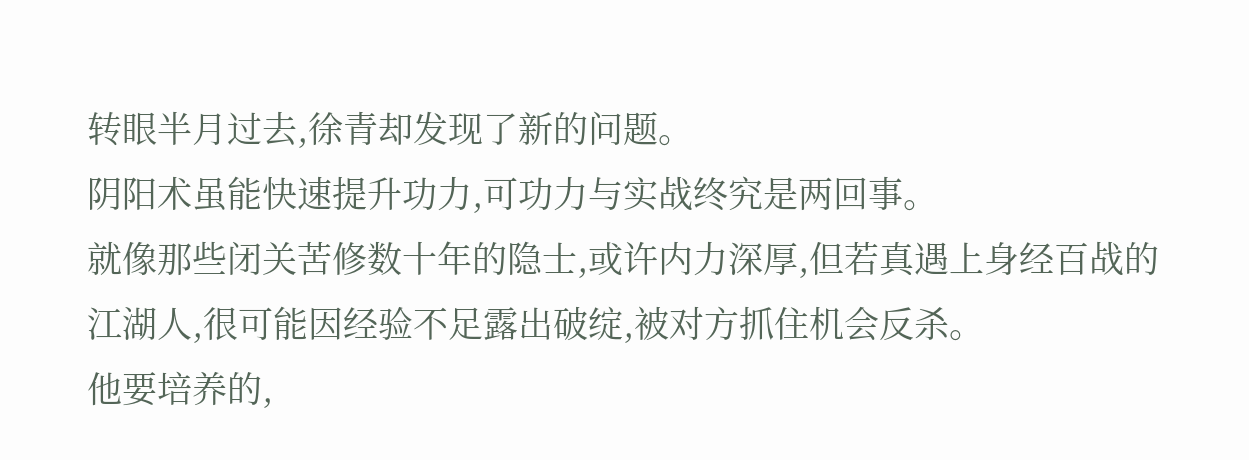转眼半月过去,徐青却发现了新的问题。
阴阳术虽能快速提升功力,可功力与实战终究是两回事。
就像那些闭关苦修数十年的隐士,或许内力深厚,但若真遇上身经百战的江湖人,很可能因经验不足露出破绽,被对方抓住机会反杀。
他要培养的,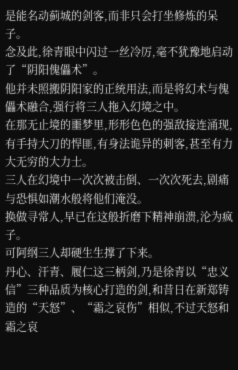是能名动蓟城的剑客,而非只会打坐修炼的呆子。
念及此,徐青眼中闪过一丝冷厉,毫不犹豫地启动了“阴阳傀儡术”。
他并未照搬阴阳家的正统用法,而是将幻术与傀儡术融合,强行将三人拖入幻境之中。
在那无止境的噩梦里,形形色色的强敌接连涌现,有手持大刀的悍匪,有身法诡异的刺客,甚至有力大无穷的大力士。
三人在幻境中一次次被击倒、一次次死去,剧痛与恐惧如潮水般将他们淹没。
换做寻常人,早已在这般折磨下精神崩溃,沦为疯子。
可阿纲三人却硬生生撑了下来。
丹心、汗青、履仁这三柄剑,乃是徐青以“忠义信”三种品质为核心打造的剑,和昔日在新郑铸造的“天怒”、“霜之哀伤”相似,不过天怒和霜之哀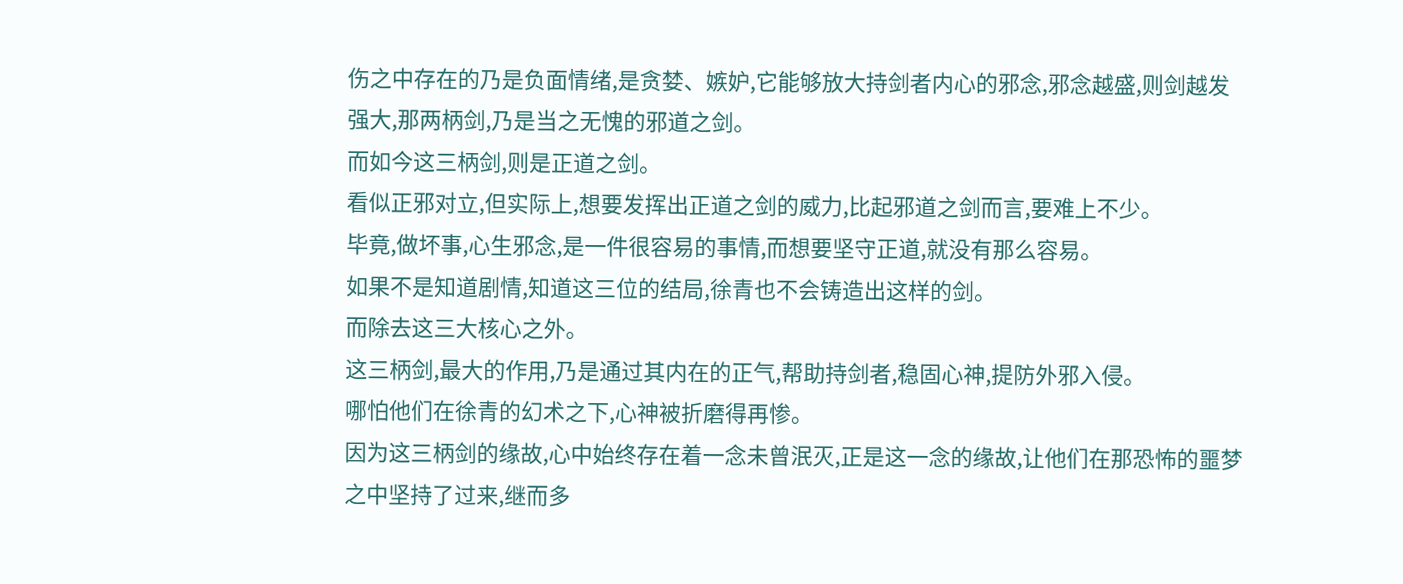伤之中存在的乃是负面情绪,是贪婪、嫉妒,它能够放大持剑者内心的邪念,邪念越盛,则剑越发强大,那两柄剑,乃是当之无愧的邪道之剑。
而如今这三柄剑,则是正道之剑。
看似正邪对立,但实际上,想要发挥出正道之剑的威力,比起邪道之剑而言,要难上不少。
毕竟,做坏事,心生邪念,是一件很容易的事情,而想要坚守正道,就没有那么容易。
如果不是知道剧情,知道这三位的结局,徐青也不会铸造出这样的剑。
而除去这三大核心之外。
这三柄剑,最大的作用,乃是通过其内在的正气,帮助持剑者,稳固心神,提防外邪入侵。
哪怕他们在徐青的幻术之下,心神被折磨得再惨。
因为这三柄剑的缘故,心中始终存在着一念未曾泯灭,正是这一念的缘故,让他们在那恐怖的噩梦之中坚持了过来,继而多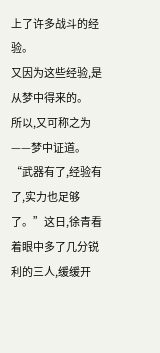上了许多战斗的经验。
又因为这些经验,是从梦中得来的。
所以,又可称之为——梦中证道。
“武器有了,经验有了,实力也足够了。”这日,徐青看着眼中多了几分锐利的三人,缓缓开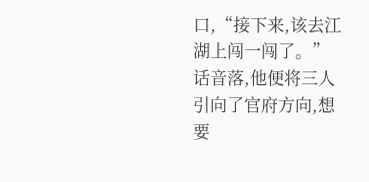口,“接下来,该去江湖上闯一闯了。”
话音落,他便将三人引向了官府方向,想要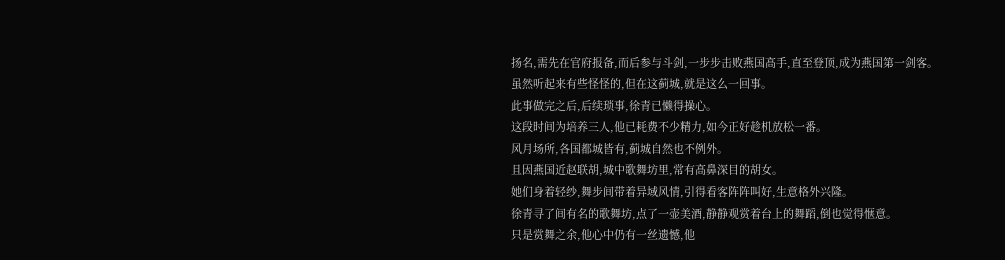扬名,需先在官府报备,而后参与斗剑,一步步击败燕国高手,直至登顶,成为燕国第一剑客。
虽然听起来有些怪怪的,但在这蓟城,就是这么一回事。
此事做完之后,后续琐事,徐青已懒得操心。
这段时间为培养三人,他已耗费不少精力,如今正好趁机放松一番。
风月场所,各国都城皆有,蓟城自然也不例外。
且因燕国近赵联胡,城中歌舞坊里,常有高鼻深目的胡女。
她们身着轻纱,舞步间带着异域风情,引得看客阵阵叫好,生意格外兴隆。
徐青寻了间有名的歌舞坊,点了一壶美酒,静静观赏着台上的舞蹈,倒也觉得惬意。
只是赏舞之余,他心中仍有一丝遗憾,他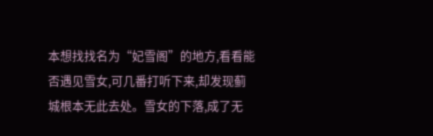本想找找名为“妃雪阁”的地方,看看能否遇见雪女,可几番打听下来,却发现蓟城根本无此去处。雪女的下落,成了无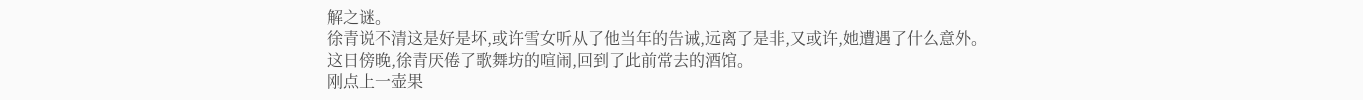解之谜。
徐青说不清这是好是坏,或许雪女听从了他当年的告诫,远离了是非,又或许,她遭遇了什么意外。
这日傍晚,徐青厌倦了歌舞坊的喧闹,回到了此前常去的酒馆。
刚点上一壶果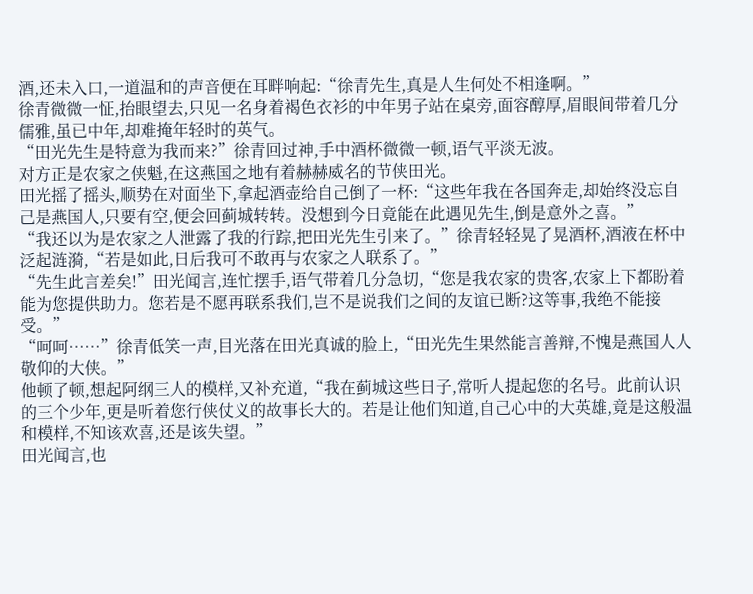酒,还未入口,一道温和的声音便在耳畔响起:“徐青先生,真是人生何处不相逢啊。”
徐青微微一怔,抬眼望去,只见一名身着褐色衣衫的中年男子站在桌旁,面容醇厚,眉眼间带着几分儒雅,虽已中年,却难掩年轻时的英气。
“田光先生是特意为我而来?”徐青回过神,手中酒杯微微一顿,语气平淡无波。
对方正是农家之侠魁,在这燕国之地有着赫赫威名的节侠田光。
田光摇了摇头,顺势在对面坐下,拿起酒壶给自己倒了一杯:“这些年我在各国奔走,却始终没忘自己是燕国人,只要有空,便会回蓟城转转。没想到今日竟能在此遇见先生,倒是意外之喜。”
“我还以为是农家之人泄露了我的行踪,把田光先生引来了。”徐青轻轻晃了晃酒杯,酒液在杯中泛起涟漪,“若是如此,日后我可不敢再与农家之人联系了。”
“先生此言差矣!”田光闻言,连忙摆手,语气带着几分急切,“您是我农家的贵客,农家上下都盼着能为您提供助力。您若是不愿再联系我们,岂不是说我们之间的友谊已断?这等事,我绝不能接受。”
“呵呵……”徐青低笑一声,目光落在田光真诚的脸上,“田光先生果然能言善辩,不愧是燕国人人敬仰的大侠。”
他顿了顿,想起阿纲三人的模样,又补充道,“我在蓟城这些日子,常听人提起您的名号。此前认识的三个少年,更是听着您行侠仗义的故事长大的。若是让他们知道,自己心中的大英雄,竟是这般温和模样,不知该欢喜,还是该失望。”
田光闻言,也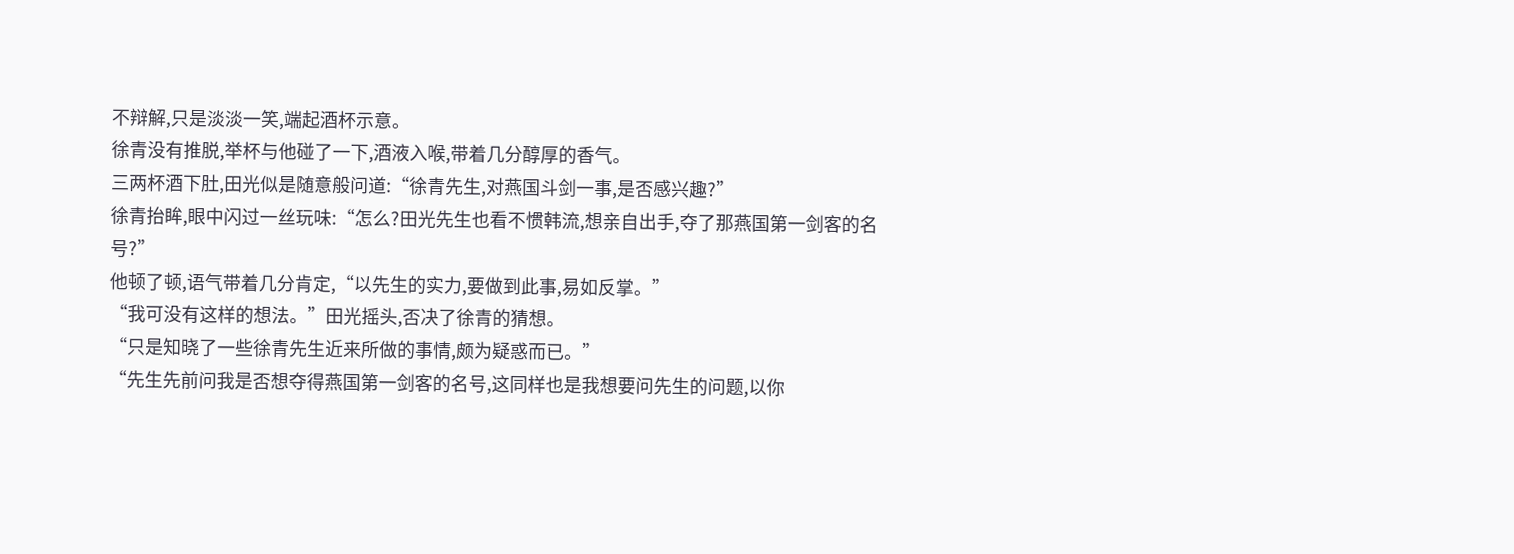不辩解,只是淡淡一笑,端起酒杯示意。
徐青没有推脱,举杯与他碰了一下,酒液入喉,带着几分醇厚的香气。
三两杯酒下肚,田光似是随意般问道:“徐青先生,对燕国斗剑一事,是否感兴趣?”
徐青抬眸,眼中闪过一丝玩味:“怎么?田光先生也看不惯韩流,想亲自出手,夺了那燕国第一剑客的名号?”
他顿了顿,语气带着几分肯定,“以先生的实力,要做到此事,易如反掌。”
“我可没有这样的想法。”田光摇头,否决了徐青的猜想。
“只是知晓了一些徐青先生近来所做的事情,颇为疑惑而已。”
“先生先前问我是否想夺得燕国第一剑客的名号,这同样也是我想要问先生的问题,以你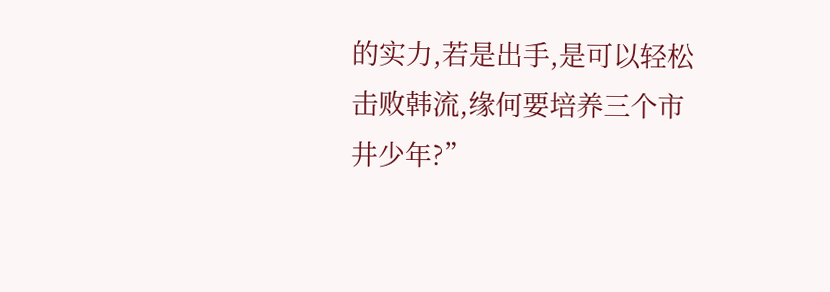的实力,若是出手,是可以轻松击败韩流,缘何要培养三个市井少年?”